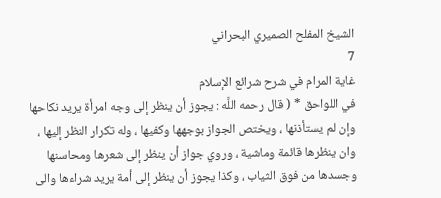الشيخ المفلح الصميري البحراني
7
غاية المرام في شرح شرائع الإسلام
في اللواحق * ( قال رحمه اللَّه : يجوز أن ينظر إلى وجه امرأة يريد نكاحها وإن لم يستأذنها ، ويختص الجواز بوجهها وكفيها ، وله تكرار النظر إليها ، وان ينظرها قائمة وماشية ، وروي جواز أن ينظر إلى شعرها ومحاسنها وجسدها من فوق الثياب ، وكذا يجوز أن ينظر إلى أمة يريد شراءها والى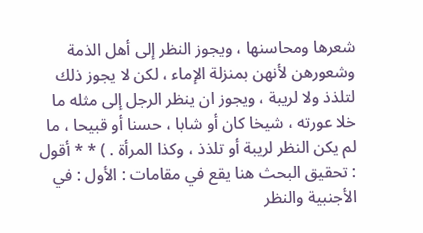شعرها ومحاسنها ، ويجوز النظر إلى أهل الذمة وشعورهن لأنهن بمنزلة الإماء ، لكن لا يجوز ذلك لتلذذ ولا لريبة ، ويجوز ان ينظر الرجل إلى مثله ما خلا عورته ، شيخا كان أو شابا ، حسنا أو قبيحا ، ما لم يكن النظر لريبة أو تلذذ ، وكذا المرأة . ) * * أقول : تحقيق البحث هنا يقع في مقامات : الأول : في الأجنبية والنظر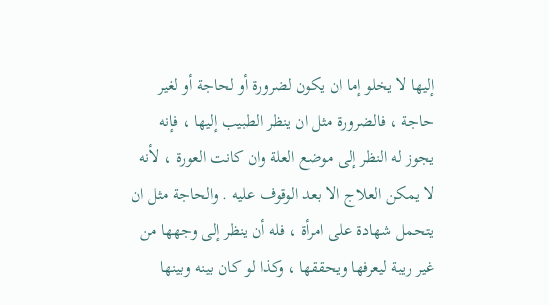إليها لا يخلو إما ان يكون لضرورة أو لحاجة أو لغير حاجة ، فالضرورة مثل ان ينظر الطبيب إليها ، فإنه يجوز له النظر إلى موضع العلة وان كانت العورة ، لأنه لا يمكن العلاج الا بعد الوقوف عليه . والحاجة مثل ان يتحمل شهادة على امرأة ، فله أن ينظر إلى وجهها من غير ريبة ليعرفها ويحققها ، وكذا لو كان بينه وبينها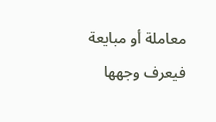معاملة أو مبايعة فيعرف وجهها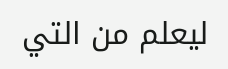ليعلم من التي